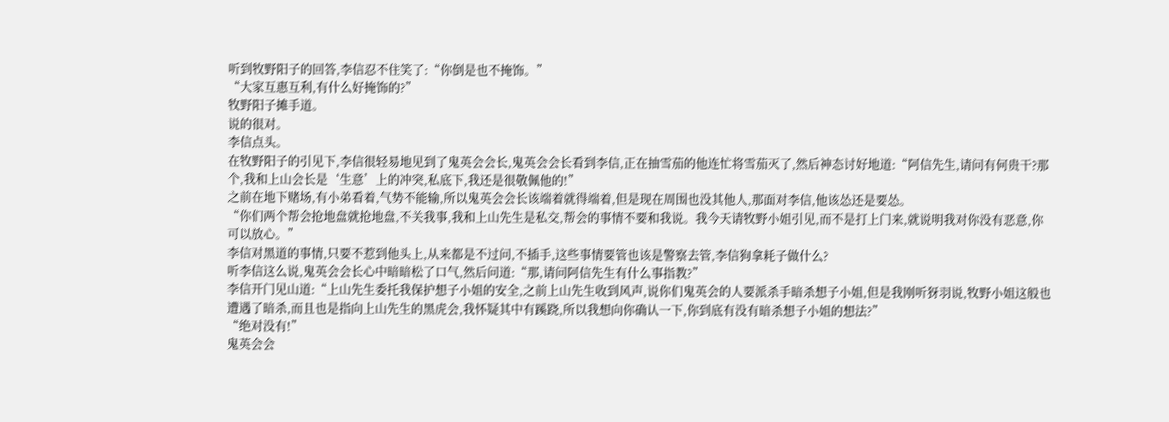听到牧野阳子的回答,李信忍不住笑了:“你倒是也不掩饰。”
“大家互惠互利,有什么好掩饰的?”
牧野阳子摊手道。
说的很对。
李信点头。
在牧野阳子的引见下,李信很轻易地见到了鬼英会会长,鬼英会会长看到李信,正在抽雪茄的他连忙将雪茄灭了,然后神态讨好地道:“阿信先生,请问有何贵干?那个,我和上山会长是‘生意’上的冲突,私底下,我还是很敬佩他的!”
之前在地下赌场,有小弟看着,气势不能输,所以鬼英会会长该端着就得端着,但是现在周围也没其他人,那面对李信,他该怂还是要怂。
“你们两个帮会抢地盘就抢地盘,不关我事,我和上山先生是私交,帮会的事情不要和我说。我今天请牧野小姐引见,而不是打上门来,就说明我对你没有恶意,你可以放心。”
李信对黑道的事情,只要不惹到他头上,从来都是不过问,不插手,这些事情要管也该是警察去管,李信狗拿耗子做什么?
听李信这么说,鬼英会会长心中暗暗松了口气,然后问道:“那,请问阿信先生有什么事指教?”
李信开门见山道:“上山先生委托我保护想子小姐的安全,之前上山先生收到风声,说你们鬼英会的人要派杀手暗杀想子小姐,但是我刚听犽羽说,牧野小姐这般也遭遇了暗杀,而且也是指向上山先生的黑虎会,我怀疑其中有蹊跷,所以我想向你确认一下,你到底有没有暗杀想子小姐的想法?”
“绝对没有!”
鬼英会会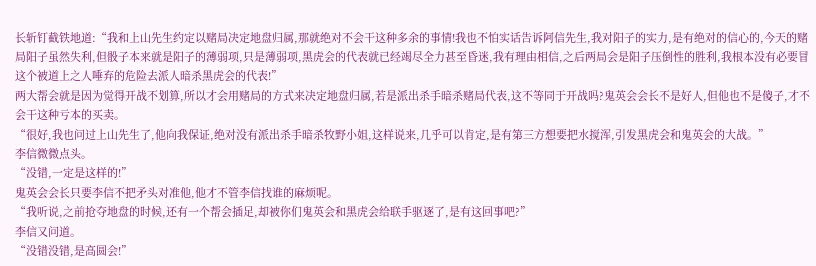长斩钉截铁地道:“我和上山先生约定以赌局决定地盘归属,那就绝对不会干这种多余的事情!我也不怕实话告诉阿信先生,我对阳子的实力,是有绝对的信心的,今天的赌局阳子虽然失利,但骰子本来就是阳子的薄弱项,只是薄弱项,黑虎会的代表就已经竭尽全力甚至昏迷,我有理由相信,之后两局会是阳子压倒性的胜利,我根本没有必要冒这个被道上之人唾弃的危险去派人暗杀黑虎会的代表!”
两大帮会就是因为觉得开战不划算,所以才会用赌局的方式来决定地盘归属,若是派出杀手暗杀赌局代表,这不等同于开战吗?鬼英会会长不是好人,但他也不是傻子,才不会干这种亏本的买卖。
“很好,我也问过上山先生了,他向我保证,绝对没有派出杀手暗杀牧野小姐,这样说来,几乎可以肯定,是有第三方想要把水搅浑,引发黑虎会和鬼英会的大战。”
李信微微点头。
“没错,一定是这样的!”
鬼英会会长只要李信不把矛头对准他,他才不管李信找谁的麻烦呢。
“我听说,之前抢夺地盘的时候,还有一个帮会插足,却被你们鬼英会和黑虎会给联手驱逐了,是有这回事吧?”
李信又问道。
“没错没错,是高圆会!”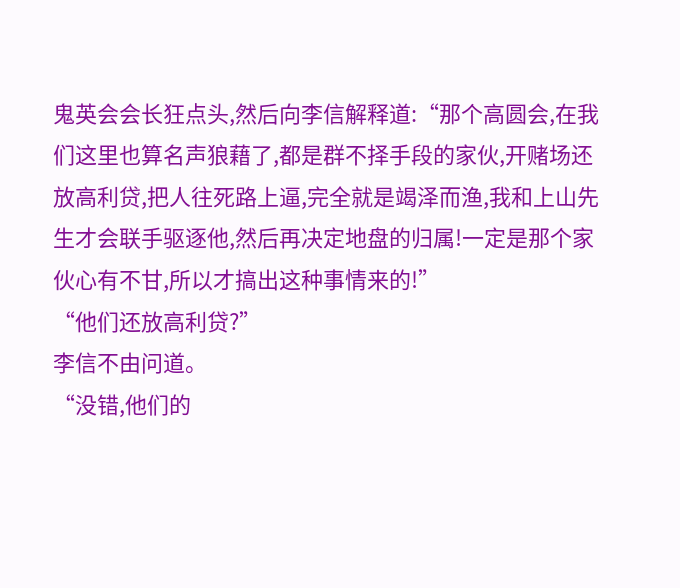鬼英会会长狂点头,然后向李信解释道:“那个高圆会,在我们这里也算名声狼藉了,都是群不择手段的家伙,开赌场还放高利贷,把人往死路上逼,完全就是竭泽而渔,我和上山先生才会联手驱逐他,然后再决定地盘的归属!一定是那个家伙心有不甘,所以才搞出这种事情来的!”
“他们还放高利贷?”
李信不由问道。
“没错,他们的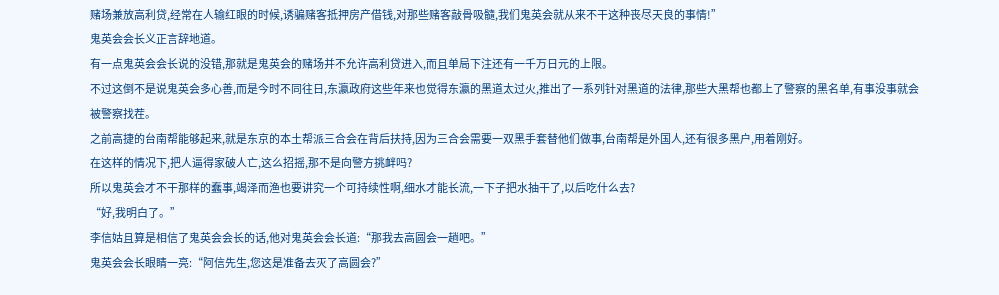赌场兼放高利贷,经常在人输红眼的时候,诱骗赌客抵押房产借钱,对那些赌客敲骨吸髓,我们鬼英会就从来不干这种丧尽天良的事情!”
鬼英会会长义正言辞地道。
有一点鬼英会会长说的没错,那就是鬼英会的赌场并不允许高利贷进入,而且单局下注还有一千万日元的上限。
不过这倒不是说鬼英会多心善,而是今时不同往日,东瀛政府这些年来也觉得东瀛的黑道太过火,推出了一系列针对黑道的法律,那些大黑帮也都上了警察的黑名单,有事没事就会被警察找茬。
之前高捷的台南帮能够起来,就是东京的本土帮派三合会在背后扶持,因为三合会需要一双黑手套替他们做事,台南帮是外国人,还有很多黑户,用着刚好。
在这样的情况下,把人逼得家破人亡,这么招摇,那不是向警方挑衅吗?
所以鬼英会才不干那样的蠢事,竭泽而渔也要讲究一个可持续性啊,细水才能长流,一下子把水抽干了,以后吃什么去?
“好,我明白了。”
李信姑且算是相信了鬼英会会长的话,他对鬼英会会长道:“那我去高圆会一趟吧。”
鬼英会会长眼睛一亮:“阿信先生,您这是准备去灭了高圆会?”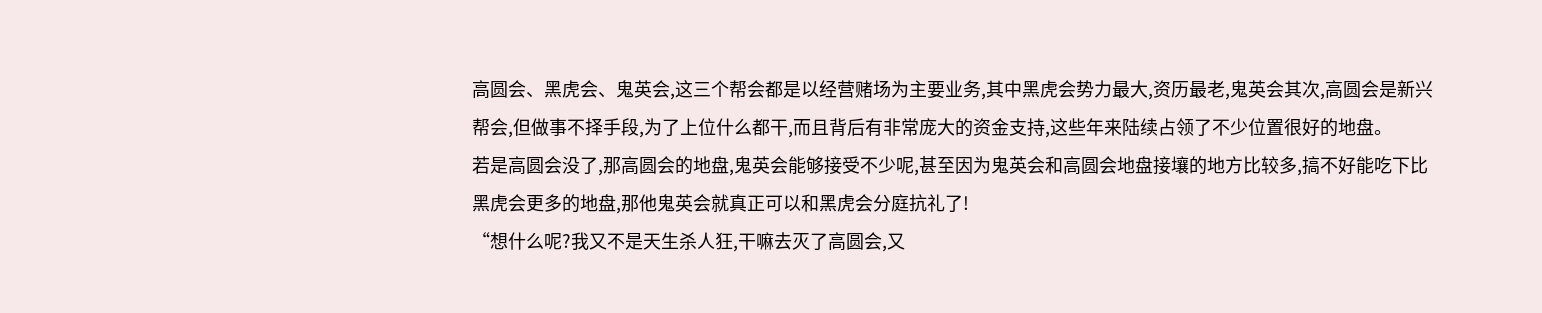高圆会、黑虎会、鬼英会,这三个帮会都是以经营赌场为主要业务,其中黑虎会势力最大,资历最老,鬼英会其次,高圆会是新兴帮会,但做事不择手段,为了上位什么都干,而且背后有非常庞大的资金支持,这些年来陆续占领了不少位置很好的地盘。
若是高圆会没了,那高圆会的地盘,鬼英会能够接受不少呢,甚至因为鬼英会和高圆会地盘接壤的地方比较多,搞不好能吃下比黑虎会更多的地盘,那他鬼英会就真正可以和黑虎会分庭抗礼了!
“想什么呢?我又不是天生杀人狂,干嘛去灭了高圆会,又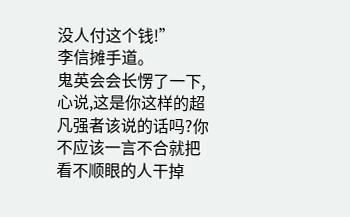没人付这个钱!”
李信摊手道。
鬼英会会长愣了一下,心说,这是你这样的超凡强者该说的话吗?你不应该一言不合就把看不顺眼的人干掉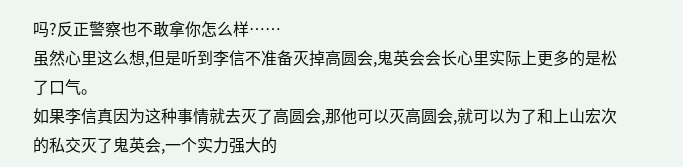吗?反正警察也不敢拿你怎么样……
虽然心里这么想,但是听到李信不准备灭掉高圆会,鬼英会会长心里实际上更多的是松了口气。
如果李信真因为这种事情就去灭了高圆会,那他可以灭高圆会,就可以为了和上山宏次的私交灭了鬼英会,一个实力强大的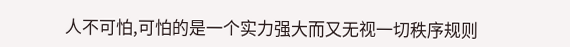人不可怕,可怕的是一个实力强大而又无视一切秩序规则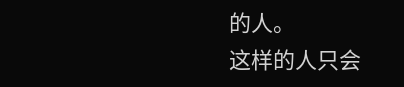的人。
这样的人只会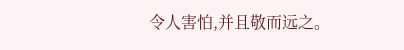令人害怕,并且敬而远之。